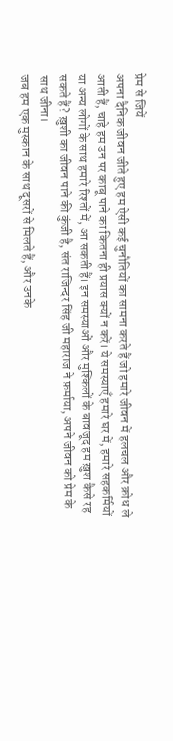प्रेम से जियें
अपना दैनिक जीवन जीते हुए हम ऐसी कई चुनौतियों का सामना करते हैं जो हमारे जीवन में हलचल और क्रोध ले आती हैं, चाहे हम उन पर काबू पाने का कितना ही प्रयास क्यों न करें। ये समस्याएँ हमारे घर में, हमारे सहकर्मियों या अन्य लोगों के साथ हमारे रिश्तों में, आ सकती हैं। इन समस्याओं और मुश्किलों के बावजूद हम ख़ुश कैसे रह सकते हैं? ख़ुशी का जीवन पाने की कुंजी है, संत राजिन्दर सिंह जी महाराज ने फ़र्माया, अपने जीवन को प्रेम के साथ जीना।
जब हम एक मुस्कान के साथ दूसरों से मिलते हैं, और उनके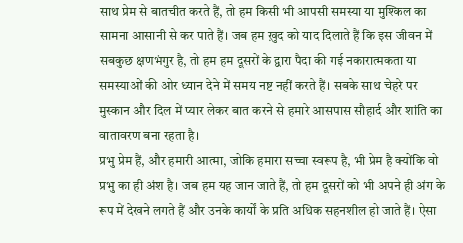साथ प्रेम से बातचीत करते हैं, तो हम किसी भी आपसी समस्या या मुश्किल का सामना आसानी से कर पाते हैं। जब हम ख़ुद को याद दिलाते हैं कि इस जीवन में सबकुछ क्षणभंगुर है, तो हम हम दूसरों के द्वारा पैदा की गई नकारात्मकता या समस्याओं की ओर ध्यान देने में समय नष्ट नहीं करते हैं। सबके साथ चेहरे पर मुस्कान और दिल में प्यार लेकर बात करने से हमारे आसपास सौहार्द और शांति का वातावरण बना रहता है।
प्रभु प्रेम हैं, और हमारी आत्मा, जोकि हमारा सच्चा स्वरूप है, भी प्रेम है क्योंकि वो प्रभु का ही अंश है। जब हम यह जान जाते हैं, तो हम दूसरों को भी अपने ही अंग के रूप में देखने लगते हैं और उनके कार्यों के प्रति अधिक सहनशील हो जाते हैं। ऐसा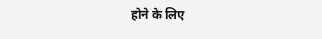होने के लिए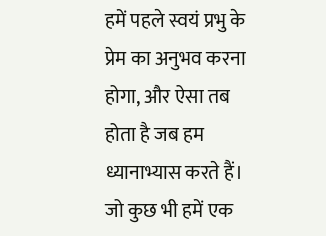हमें पहले स्वयं प्रभु के प्रेम का अनुभव करना होगा, और ऐसा तब होता है जब हम ध्यानाभ्यास करते हैं। जो कुछ भी हमें एक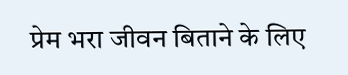प्रेम भरा जीवन बिताने के लिए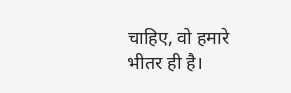चाहिए, वो हमारे भीतर ही है।